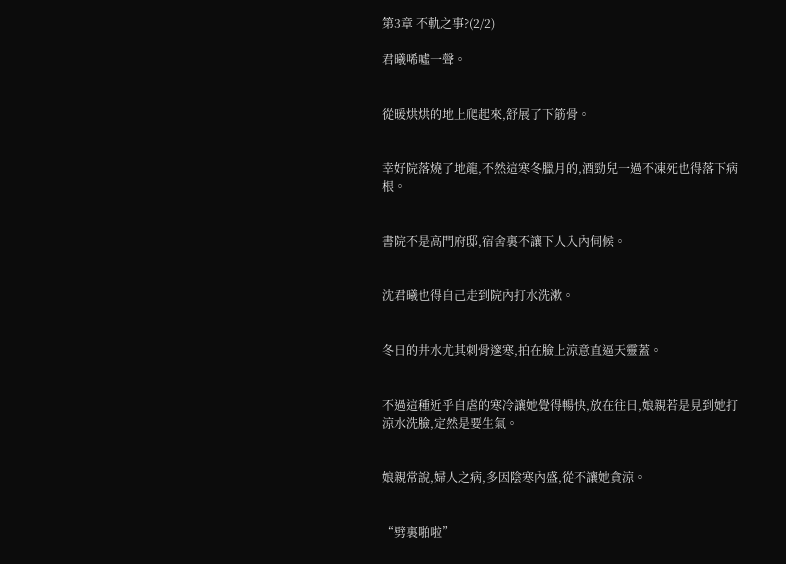第3章 不軌之事?(2/2)

君曦唏噓一聲。


從暖烘烘的地上爬起來,舒展了下筋骨。


幸好院落燒了地龍,不然這寒冬臘月的,酒勁兒一過不凍死也得落下病根。


書院不是高門府邸,宿舍裏不讓下人入內伺候。


沈君曦也得自己走到院內打水洗漱。


冬日的井水尤其刺骨邃寒,拍在臉上涼意直逼天靈蓋。


不過這種近乎自虐的寒冷讓她覺得暢快,放在往日,娘親若是見到她打涼水洗臉,定然是要生氣。


娘親常說,婦人之病,多因陰寒內盛,從不讓她貪涼。


“劈裏啪啦”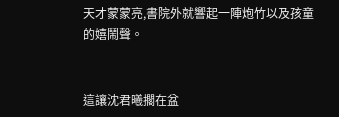天才蒙蒙亮,書院外就響起一陣炮竹以及孩童的嬉鬧聲。


這讓沈君曦擱在盆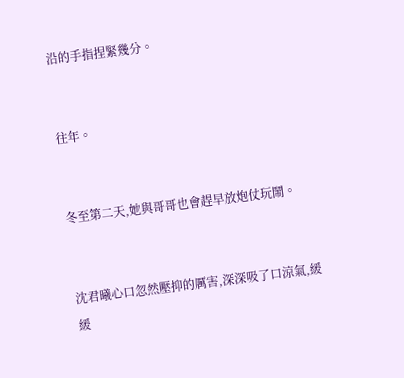沿的手指捏緊幾分。


往年。


冬至第二天,她與哥哥也會趕早放炮仗玩鬧。


沈君曦心口忽然壓抑的厲害,深深吸了口涼氣,緩緩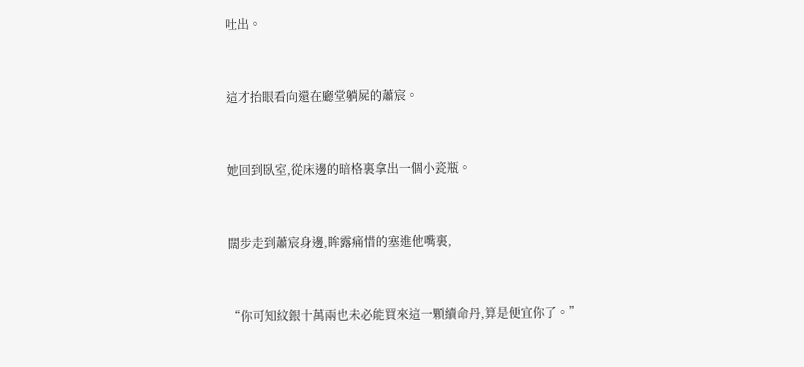吐出。


這才抬眼看向還在廳堂躺屍的蕭宸。


她回到臥室,從床邊的暗格裏拿出一個小瓷瓶。


闊步走到蕭宸身邊,眸露痛惜的塞進他嘴裏,


“你可知紋銀十萬兩也未必能買來這一顆續命丹,算是便宜你了。”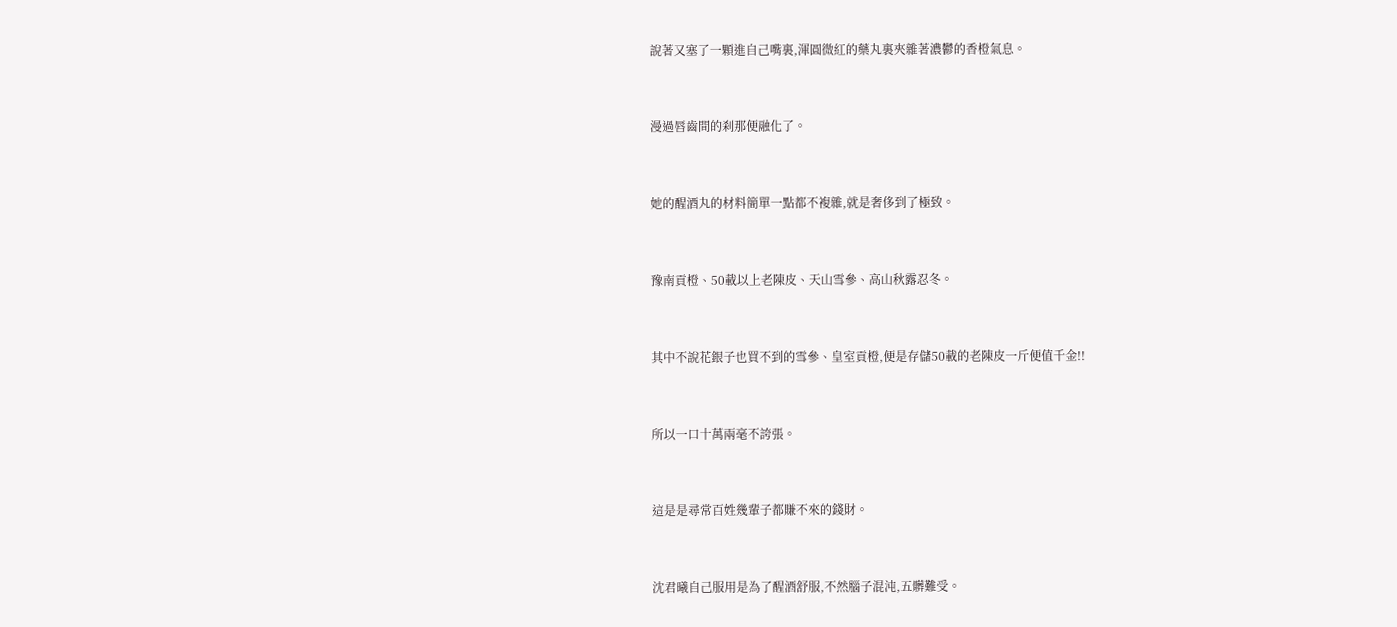說著又塞了一顆進自己嘴裏,渾圓微紅的藥丸裏夾雜著濃鬱的香橙氣息。


漫過唇齒間的刹那便融化了。


她的醒酒丸的材料簡單一點都不複雜,就是奢侈到了極致。


豫南貢橙、50載以上老陳皮、天山雪參、高山秋露忍冬。


其中不說花銀子也買不到的雪參、皇室貢橙,便是存儲50載的老陳皮一斤便值千金!!


所以一口十萬兩毫不誇張。


這是是尋常百姓幾輩子都賺不來的錢財。


沈君曦自己服用是為了醒酒舒服,不然腦子混沌,五髒難受。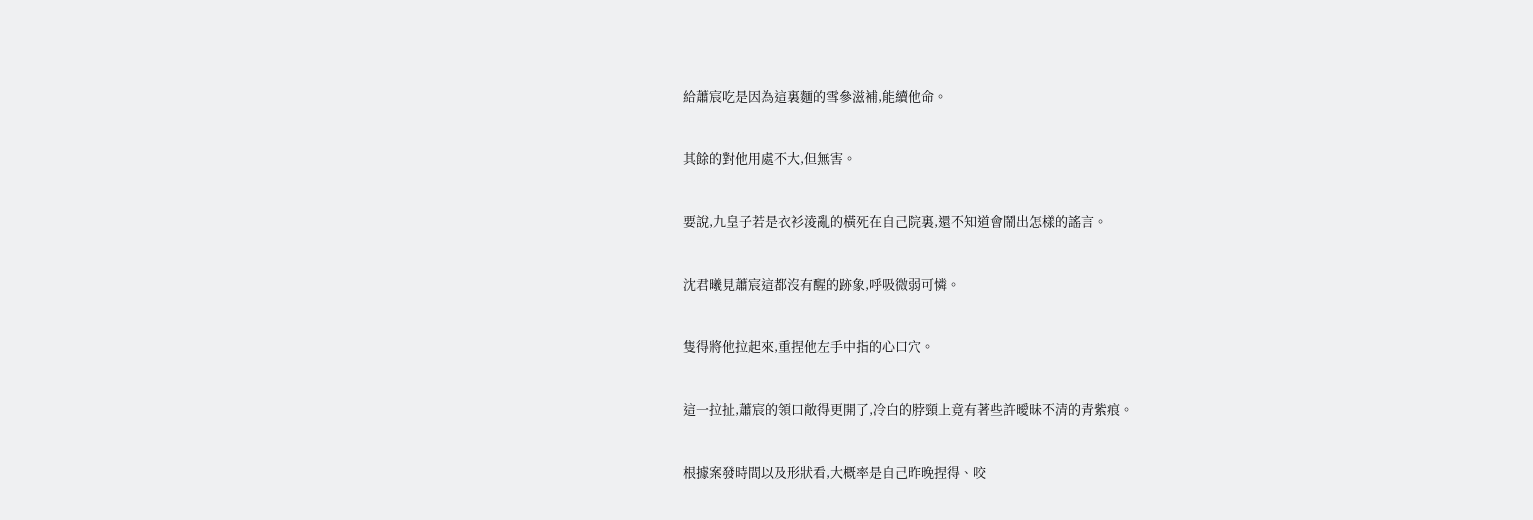給蕭宸吃是因為這裏麵的雪參滋補,能續他命。


其餘的對他用處不大,但無害。


要說,九皇子若是衣衫淩亂的橫死在自己院裏,還不知道會鬧出怎樣的謠言。


沈君曦見蕭宸這都沒有醒的跡象,呼吸微弱可憐。


隻得將他拉起來,重捏他左手中指的心口穴。


這一拉扯,蕭宸的領口敞得更開了,冷白的脖頸上竟有著些許曖昧不清的青紫痕。


根據案發時間以及形狀看,大概率是自己昨晚捏得、咬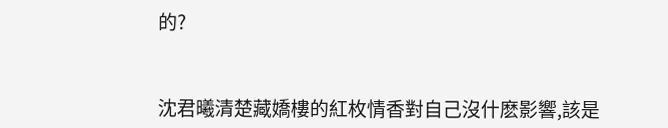的?


沈君曦清楚藏嬌樓的紅枚情香對自己沒什麽影響,該是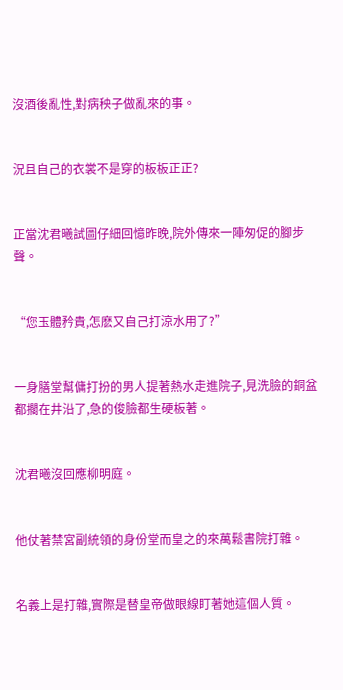沒酒後亂性,對病秧子做亂來的事。


況且自己的衣裳不是穿的板板正正?


正當沈君曦試圖仔細回憶昨晚,院外傳來一陣匆促的腳步聲。


“您玉體矜貴,怎麽又自己打涼水用了?”


一身膳堂幫傭打扮的男人提著熱水走進院子,見洗臉的銅盆都擱在井沿了,急的俊臉都生硬板著。


沈君曦沒回應柳明庭。


他仗著禁宮副統領的身份堂而皇之的來萬鬆書院打雜。


名義上是打雜,實際是替皇帝做眼線盯著她這個人質。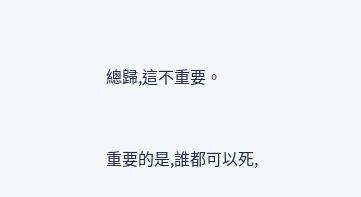總歸,這不重要。


重要的是,誰都可以死,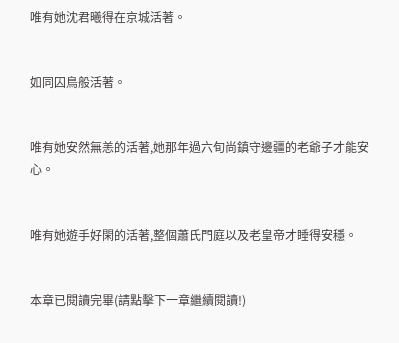唯有她沈君曦得在京城活著。


如同囚鳥般活著。


唯有她安然無恙的活著,她那年過六旬尚鎮守邊疆的老爺子才能安心。


唯有她遊手好閑的活著,整個蕭氏門庭以及老皇帝才睡得安穩。


本章已閱讀完畢(請點擊下一章繼續閱讀!)